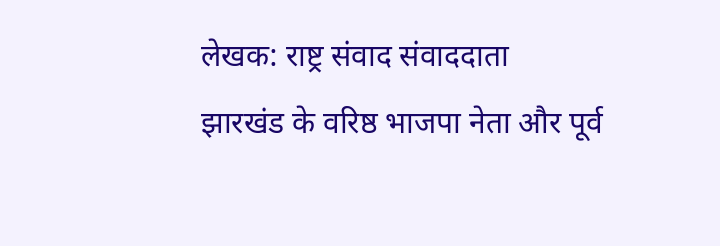लेखक: राष्ट्र संवाद संवाददाता
झारखंड के वरिष्ठ भाजपा नेता और पूर्व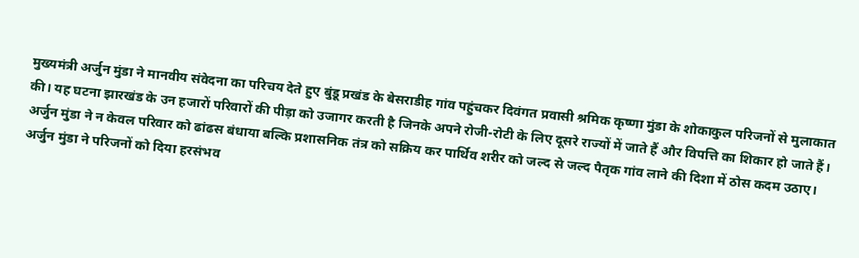मुख्यमंत्री अर्जुन मुंडा ने मानवीय संवेदना का परिचय देते हुए बुंडू प्रखंड के बेसराडीह गांव पहुंचकर दिवंगत प्रवासी श्रमिक कृष्णा मुंडा के शोकाकुल परिजनों से मुलाकात की। यह घटना झारखंड के उन हजारों परिवारों की पीड़ा को उजागर करती है जिनके अपने रोजी-रोटी के लिए दूसरे राज्यों में जाते हैं और विपत्ति का शिकार हो जाते हैं। अर्जुन मुंडा ने न केवल परिवार को ढांढस बंधाया बल्कि प्रशासनिक तंत्र को सक्रिय कर पार्थिव शरीर को जल्द से जल्द पैतृक गांव लाने की दिशा में ठोस कदम उठाए।
अर्जुन मुंडा ने परिजनों को दिया हरसंभव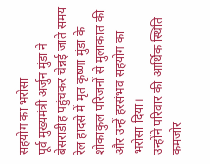सहयोग का भरोसा
पूर्व मुख्यमंत्री अर्जुन मुंडा ने बेसराडीह पहुंचकर चेन्नई जाते समय रेल हादसे में मृत कृष्णा मुंडा के शोकाकुल परिजनों से मुलाकात की और उन्हें हरसंभव सहयोग का भरोसा दिया।
उन्होंने परिवार की आर्थिक स्थिति कमजोर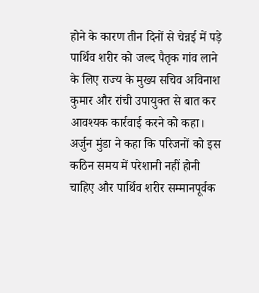होने के कारण तीन दिनों से चेन्नई में पड़े पार्थिव शरीर को जल्द पैतृक गांव लाने के लिए राज्य के मुख्य सचिव अविनाश कुमार और रांची उपायुक्त से बात कर आवश्यक कार्रवाई करने को कहा।
अर्जुन मुंडा ने कहा कि परिजनों को इस कठिन समय में परेशानी नहीं होनी चाहिए और पार्थिव शरीर सम्मानपूर्वक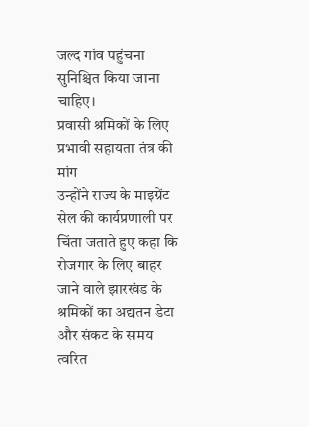जल्द गांव पहुंचना सुनिश्चित किया जाना चाहिए।
प्रवासी श्रमिकों के लिए प्रभावी सहायता तंत्र की मांग
उन्होंने राज्य के माइग्रेंट सेल की कार्यप्रणाली पर चिंता जताते हुए कहा कि रोजगार के लिए बाहर जाने वाले झारखंड के श्रमिकों का अद्यतन डेटा और संकट के समय त्वरित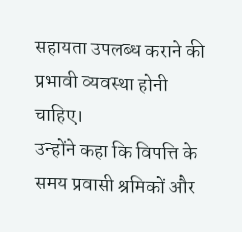सहायता उपलब्ध कराने की प्रभावी व्यवस्था होनी चाहिए।
उन्होंने कहा कि विपत्ति के समय प्रवासी श्रमिकों और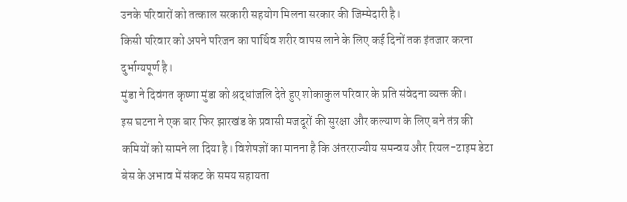उनके परिवारों को तत्काल सरकारी सहयोग मिलना सरकार की जिम्मेदारी है।
किसी परिवार को अपने परिजन का पार्थिव शरीर वापस लाने के लिए कई दिनों तक इंतजार करना दुर्भाग्यपूर्ण है।
मुंडा ने दिवंगत कृष्णा मुंडा को श्रद्धांजलि देते हुए शोकाकुल परिवार के प्रति संवेदना व्यक्त की।
इस घटना ने एक बार फिर झारखंड के प्रवासी मजदूरों की सुरक्षा और कल्याण के लिए बने तंत्र की कमियों को सामने ला दिया है। विशेषज्ञों का मानना है कि अंतरराज्यीय समन्वय और रियल-टाइम डेटा बेस के अभाव में संकट के समय सहायता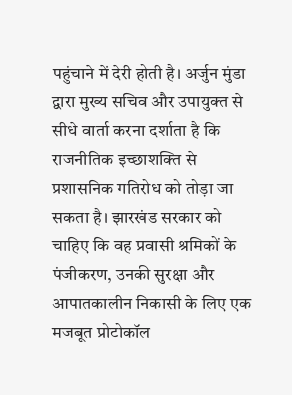पहुंचाने में देरी होती है। अर्जुन मुंडा द्वारा मुख्य सचिव और उपायुक्त से सीधे वार्ता करना दर्शाता है कि राजनीतिक इच्छाशक्ति से प्रशासनिक गतिरोध को तोड़ा जा सकता है। झारखंड सरकार को चाहिए कि वह प्रवासी श्रमिकों के पंजीकरण, उनकी सुरक्षा और आपातकालीन निकासी के लिए एक मजबूत प्रोटोकॉल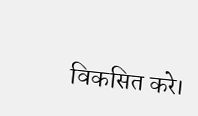विकसित करे।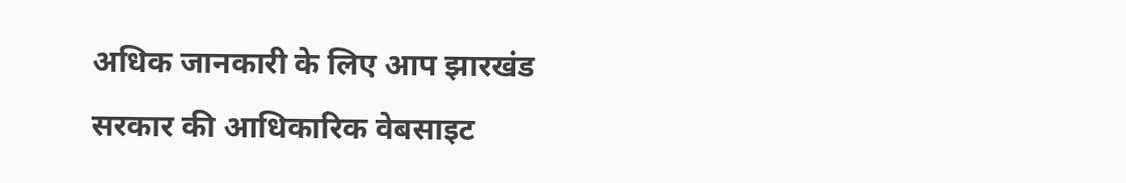अधिक जानकारी के लिए आप झारखंड सरकार की आधिकारिक वेबसाइट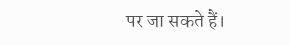पर जा सकते हैं।